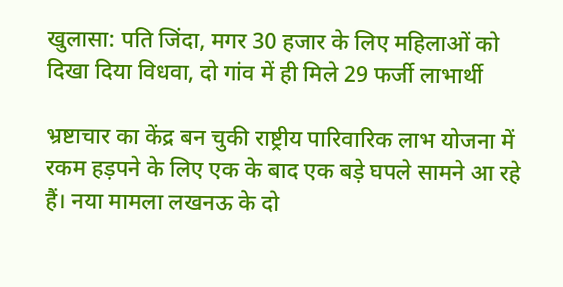खुलासा: पति जिंदा, मगर 30 हजार के लिए महिलाओं को दिखा दिया विधवा, दो गांव में ही मिले 29 फर्जी लाभार्थी

भ्रष्टाचार का केंद्र बन चुकी राष्ट्रीय पारिवारिक लाभ योजना में रकम हड़पने के लिए एक के बाद एक बड़े घपले सामने आ रहे हैं। नया मामला लखनऊ के दो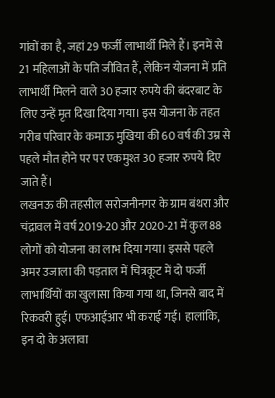गांवों का है, जहां 29 फर्जी लाभार्थी मिले हैं। इनमें से 21 महिलाओं के पति जीवित हैं, लेकिन योजना में प्रति लाभार्थी मिलने वाले 30 हजार रुपये की बंदरबाट के लिए उन्हें मृत दिखा दिया गया। इस योजना के तहत गरीब परिवार के कमाऊ मुखिया की 60 वर्ष की उम्र से पहले मौत होने पर पर एकमुश्त 30 हजार रुपये दिए जाते हैं।
लखनऊ की तहसील सरोजनीनगर के ग्राम बंथरा और चंद्रावल में वर्ष 2019-20 और 2020-21 में कुल 88 लोगों को योजना का लाभ दिया गया। इससे पहले अमर उजाला की पड़ताल में चित्रकूट में दो फर्जी लाभार्थियों का खुलासा किया गया था, जिनसे बाद में रिकवरी हुई। एफआईआर भी कराई गई। हालांकि, इन दो के अलावा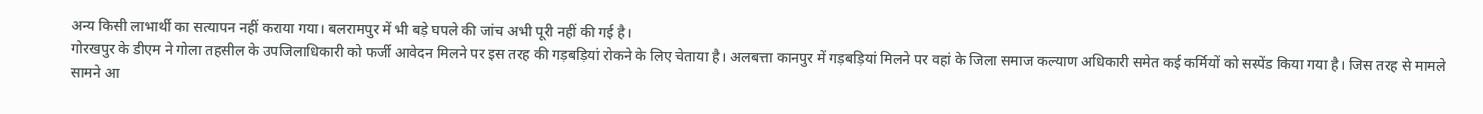अन्य किसी लाभार्थी का सत्यापन नहीं कराया गया। बलरामपुर में भी बड़े घपले की जांच अभी पूरी नहीं की गई है।
गोरखपुर के डीएम ने गोला तहसील के उपजिलाधिकारी को फर्जी आवेदन मिलने पर इस तरह की गड़बड़ियां रोकने के लिए चेताया है। अलबत्ता कानपुर में गड़बड़ियां मिलने पर वहां के जिला समाज कल्याण अधिकारी समेत कई कर्मियों को सस्पेंड किया गया है। जिस तरह से मामले सामने आ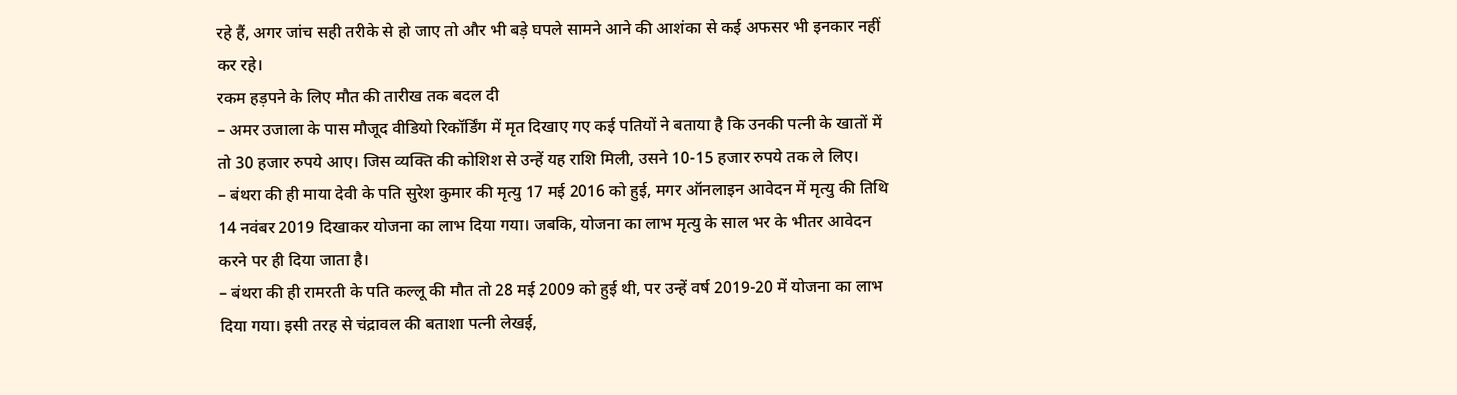रहे हैं, अगर जांच सही तरीके से हो जाए तो और भी बड़े घपले सामने आने की आशंका से कई अफसर भी इनकार नहीं कर रहे।
रकम हड़पने के लिए मौत की तारीख तक बदल दी
– अमर उजाला के पास मौजूद वीडियो रिकॉर्डिंग में मृत दिखाए गए कई पतियों ने बताया है कि उनकी पत्नी के खातों में तो 30 हजार रुपये आए। जिस व्यक्ति की कोशिश से उन्हें यह राशि मिली, उसने 10-15 हजार रुपये तक ले लिए।
– बंथरा की ही माया देवी के पति सुरेश कुमार की मृत्यु 17 मई 2016 को हुई, मगर ऑनलाइन आवेदन में मृत्यु की तिथि 14 नवंबर 2019 दिखाकर योजना का लाभ दिया गया। जबकि, योजना का लाभ मृत्यु के साल भर के भीतर आवेदन करने पर ही दिया जाता है।
– बंथरा की ही रामरती के पति कल्लू की मौत तो 28 मई 2009 को हुई थी, पर उन्हें वर्ष 2019-20 में योजना का लाभ दिया गया। इसी तरह से चंद्रावल की बताशा पत्नी लेखई,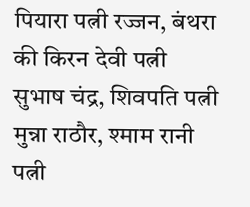पियारा पत्नी रज्जन, बंथरा की किरन देवी पत्नी सुभाष चंद्र, शिवपति पत्नी मुन्ना राठौर, श्माम रानी पत्नी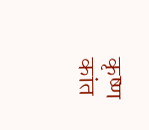कृष्ण कांत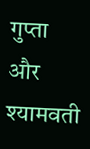गुप्ता और श्यामवती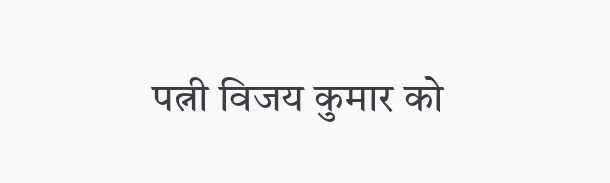पत्नी विजय कुमार को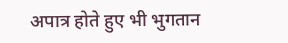अपात्र होते हुए भी भुगतान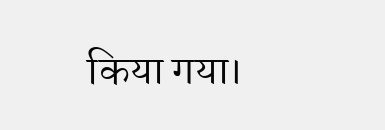किया गया।